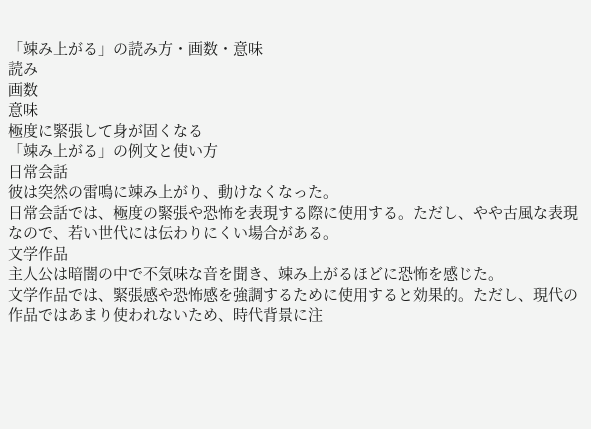「竦み上がる」の読み方・画数・意味
読み
画数
意味
極度に緊張して身が固くなる
「竦み上がる」の例文と使い方
日常会話
彼は突然の雷鳴に竦み上がり、動けなくなった。
日常会話では、極度の緊張や恐怖を表現する際に使用する。ただし、やや古風な表現なので、若い世代には伝わりにくい場合がある。
文学作品
主人公は暗闇の中で不気味な音を聞き、竦み上がるほどに恐怖を感じた。
文学作品では、緊張感や恐怖感を強調するために使用すると効果的。ただし、現代の作品ではあまり使われないため、時代背景に注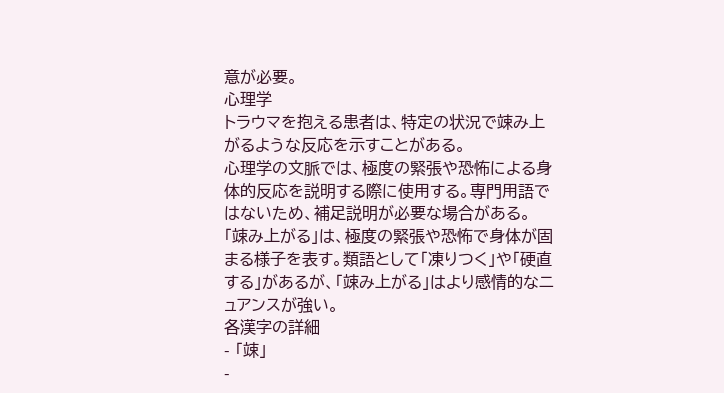意が必要。
心理学
トラウマを抱える患者は、特定の状況で竦み上がるような反応を示すことがある。
心理学の文脈では、極度の緊張や恐怖による身体的反応を説明する際に使用する。専門用語ではないため、補足説明が必要な場合がある。
「竦み上がる」は、極度の緊張や恐怖で身体が固まる様子を表す。類語として「凍りつく」や「硬直する」があるが、「竦み上がる」はより感情的なニュアンスが強い。
各漢字の詳細
- 「竦」
-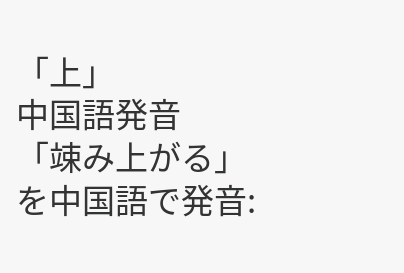「上」
中国語発音
「竦み上がる」を中国語で発音: